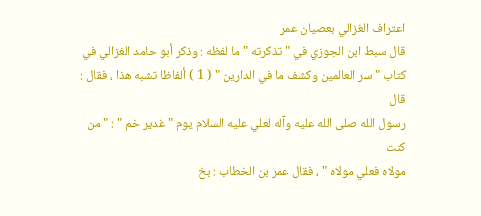اعتراف الغزالي بعصيان عمر
قال سبط ابن الجوزي في " تذكرته " ما لفظه : وذكر أبو حامد الغزالي في
كتاب " سر العالمين وكشف ما في الدارين " ( 1 ) ألفاظا تشبه هذا ، فقال : قال
رسول الله صلى الله عليه وآله لعلي عليه السلام يوم " غدير خم " : " من كنت
مولاه فعلي مولاه " ، فقال عمر بن الخطاب : بخ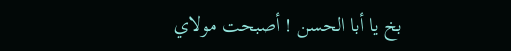بخ يا أبا الحسن ! أصبحت مولاي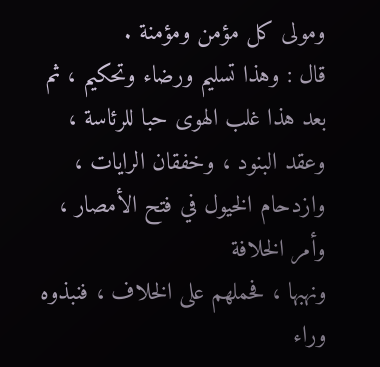ومولى كل مؤمن ومؤمنة .
قال : وهذا تسليم ورضاء وتحكيم ، ثم بعد هذا غلب الهوى حبا للرئاسة ،
وعقد البنود ، وخفقان الرايات ، وازدحام الخيول في فتح الأمصار ، وأمر الخلافة
ونهبها ، فحملهم على الخلاف ، فنبذوه وراء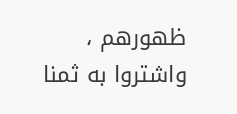ظهورهم ، واشتروا به ثمنا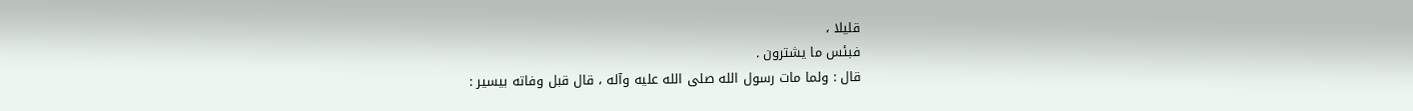قليلا ،
فبئس ما يشترون .
قال : ولما مات رسول الله صلى الله عليه وآله ، قال قبل وفاته بيسير :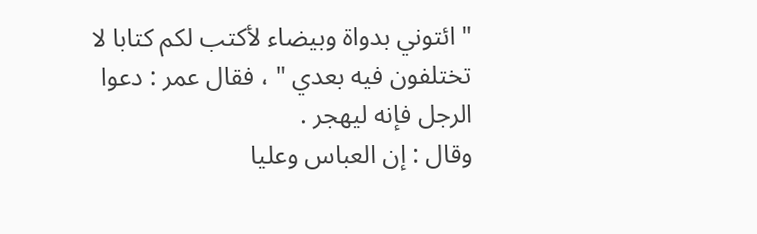" ائتوني بدواة وبيضاء لأكتب لكم كتابا لا تختلفون فيه بعدي " ، فقال عمر : دعوا
الرجل فإنه ليهجر .
وقال : إن العباس وعليا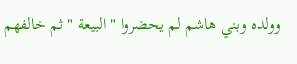وولده وبني هاشم لم يحضروا " البيعة " ثم خالفهم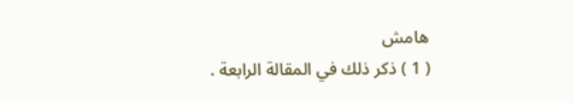هامش
( 1 ) ذكر ذلك في المقالة الرابعة .